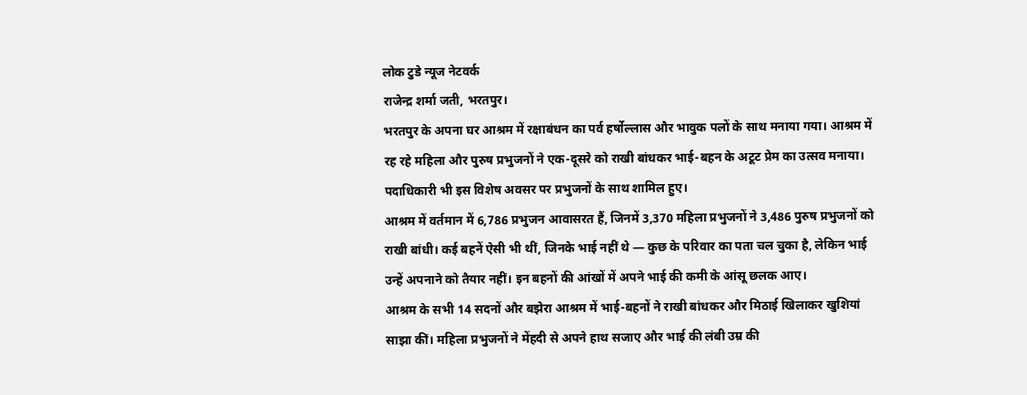लोक टुडे न्यूज नेटवर्क
राजेन्द्र शर्मा जती, भरतपुर।
भरतपुर के अपना घर आश्रम में रक्षाबंधन का पर्व हर्षोल्लास और भावुक पलों के साथ मनाया गया। आश्रम में रह रहे महिला और पुरुष प्रभुजनों ने एक-दूसरे को राखी बांधकर भाई-बहन के अटूट प्रेम का उत्सव मनाया। पदाधिकारी भी इस विशेष अवसर पर प्रभुजनों के साथ शामिल हुए।
आश्रम में वर्तमान में 6,786 प्रभुजन आवासरत हैं, जिनमें 3,370 महिला प्रभुजनों ने 3,486 पुरुष प्रभुजनों को राखी बांधी। कई बहनें ऐसी भी थीं, जिनके भाई नहीं थे — कुछ के परिवार का पता चल चुका है, लेकिन भाई उन्हें अपनाने को तैयार नहीं। इन बहनों की आंखों में अपने भाई की कमी के आंसू छलक आए।
आश्रम के सभी 14 सदनों और बझेरा आश्रम में भाई-बहनों ने राखी बांधकर और मिठाई खिलाकर खुशियां साझा कीं। महिला प्रभुजनों ने मेंहदी से अपने हाथ सजाए और भाई की लंबी उम्र की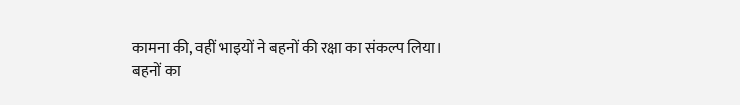कामना की, वहीं भाइयों ने बहनों की रक्षा का संकल्प लिया।
बहनों का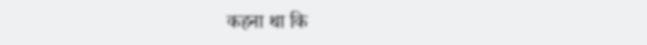कहना था कि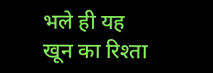भले ही यह खून का रिश्ता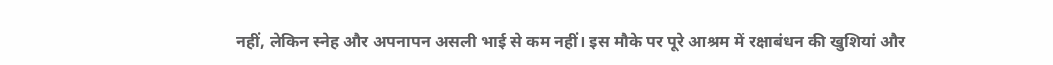नहीं, लेकिन स्नेह और अपनापन असली भाई से कम नहीं। इस मौके पर पूरे आश्रम में रक्षाबंधन की खुशियां और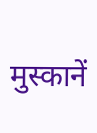मुस्कानें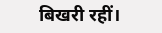बिखरी रहीं।